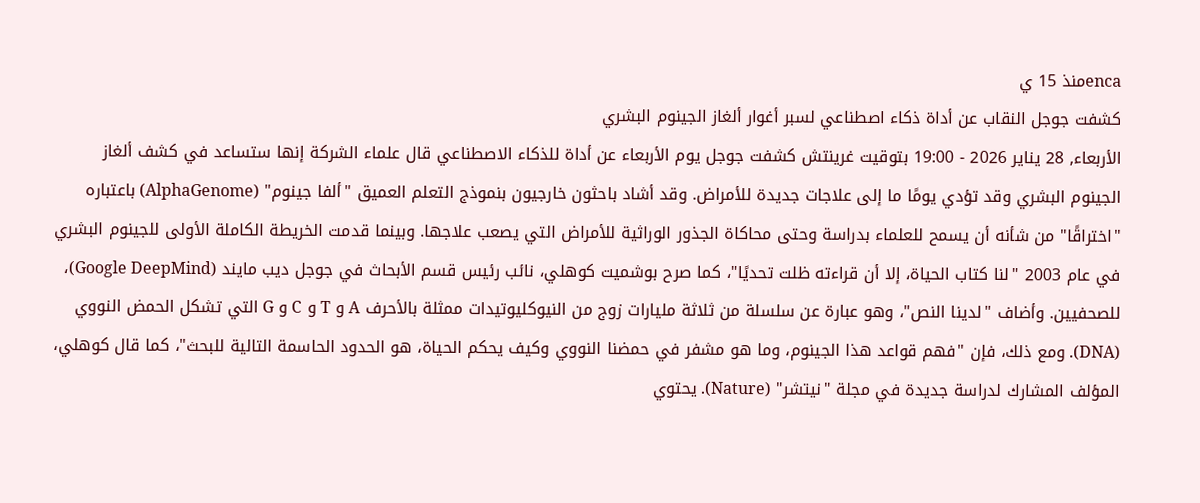encaمنذ 15 ي
كشفت جوجل النقاب عن أداة ذكاء اصطناعي لسبر أغوار ألغاز الجينوم البشري
الأربعاء, 28 يناير 2026 - 19:00 بتوقيت غرينتش كشفت جوجل يوم الأربعاء عن أداة للذكاء الاصطناعي قال علماء الشركة إنها ستساعد في كشف ألغاز الجينوم البشري وقد تؤدي يومًا ما إلى علاجات جديدة للأمراض. وقد أشاد باحثون خارجيون بنموذج التعلم العميق "ألفا جينوم" (AlphaGenome) باعتباره "اختراقًا" من شأنه أن يسمح للعلماء بدراسة وحتى محاكاة الجذور الوراثية للأمراض التي يصعب علاجها. وبينما قدمت الخريطة الكاملة الأولى للجينوم البشري في عام 2003 "لنا كتاب الحياة، إلا أن قراءته ظلت تحديًا"، كما صرح بوشميت كوهلي، نائب رئيس قسم الأبحاث في جوجل ديب مايند (Google DeepMind)، للصحفيين. وأضاف "لدينا النص"، وهو عبارة عن سلسلة من ثلاثة مليارات زوج من النيوكليوتيدات ممثلة بالأحرف A و T و C و G التي تشكل الحمض النووي (DNA). ومع ذلك، فإن "فهم قواعد هذا الجينوم، وما هو مشفر في حمضنا النووي وكيف يحكم الحياة، هو الحدود الحاسمة التالية للبحث"، كما قال كوهلي، المؤلف المشارك لدراسة جديدة في مجلة "نيتشر" (Nature). يحتوي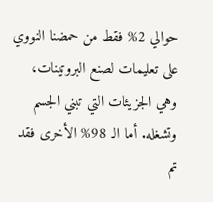حوالي 2% فقط من حمضنا النووي على تعليمات لصنع البروتينات، وهي الجزيئات التي تبني الجسم وتشغله. أما الـ 98% الأخرى فقد تم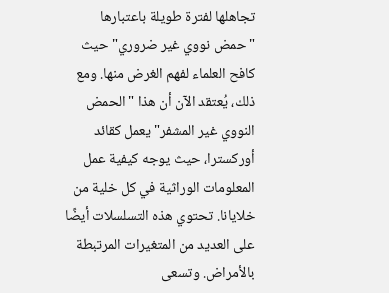تجاهلها لفترة طويلة باعتبارها "حمض نووي غير ضروري" حيث كافح العلماء لفهم الغرض منها. ومع ذلك، يُعتقد الآن أن هذا "الحمض النووي غير المشفر" يعمل كقائد أوركسترا، حيث يوجه كيفية عمل المعلومات الوراثية في كل خلية من خلايانا. تحتوي هذه التسلسلات أيضًا على العديد من المتغيرات المرتبطة بالأمراض. وتسعى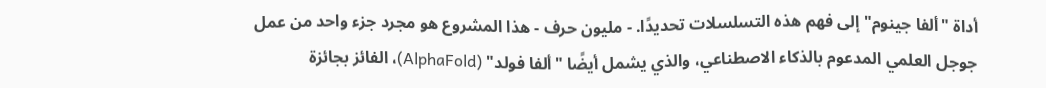أداة "ألفا جينوم" إلى فهم هذه التسلسلات تحديدًا. - مليون حرف - هذا المشروع هو مجرد جزء واحد من عمل جوجل العلمي المدعوم بالذكاء الاصطناعي، والذي يشمل أيضًا "ألفا فولد" (AlphaFold)، الفائز بجائزة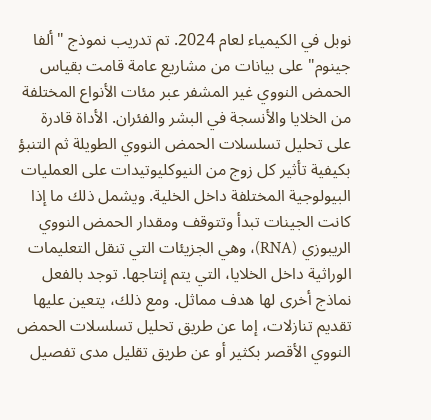نوبل في الكيمياء لعام 2024. تم تدريب نموذج "ألفا جينوم" على بيانات من مشاريع عامة قامت بقياس الحمض النووي غير المشفر عبر مئات الأنواع المختلفة من الخلايا والأنسجة في البشر والفئران. الأداة قادرة على تحليل تسلسلات الحمض النووي الطويلة ثم التنبؤ بكيفية تأثير كل زوج من النيوكليوتيدات على العمليات البيولوجية المختلفة داخل الخلية. ويشمل ذلك ما إذا كانت الجينات تبدأ وتتوقف ومقدار الحمض النووي الريبوزي (RNA)، وهي الجزيئات التي تنقل التعليمات الوراثية داخل الخلايا، التي يتم إنتاجها. توجد بالفعل نماذج أخرى لها هدف مماثل. ومع ذلك، يتعين عليها تقديم تنازلات، إما عن طريق تحليل تسلسلات الحمض النووي الأقصر بكثير أو عن طريق تقليل مدى تفصيل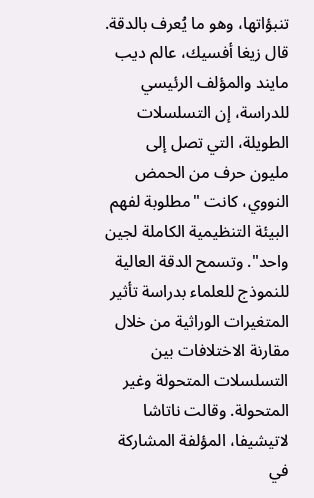تنبؤاتها، وهو ما يُعرف بالدقة. قال زيغا أفسيك، عالم ديب مايند والمؤلف الرئيسي للدراسة، إن التسلسلات الطويلة، التي تصل إلى مليون حرف من الحمض النووي، كانت "مطلوبة لفهم البيئة التنظيمية الكاملة لجين واحد". وتسمح الدقة العالية للنموذج للعلماء بدراسة تأثير المتغيرات الوراثية من خلال مقارنة الاختلافات بين التسلسلات المتحولة وغير المتحولة. وقالت ناتاشا لاتيشيفا، المؤلفة المشاركة في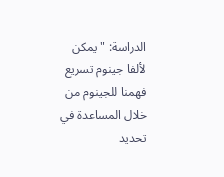الدراسة: "يمكن لألفا جينوم تسريع فهمنا للجينوم من خلال المساعدة في تحديد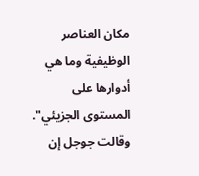مكان العناصر الوظيفية وما هي أدوارها على المستوى الجزيئي". وقالت جوجل إن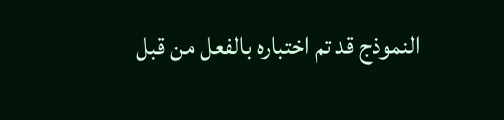النموذج قد تم اختباره بالفعل من قبل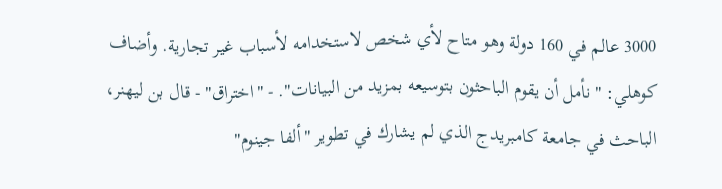3000 عالم في 160 دولة وهو متاح لأي شخص لاستخدامه لأسباب غير تجارية. وأضاف كوهلي: "نأمل أن يقوم الباحثون بتوسيعه بمزيد من البيانات". - "اختراق" - قال بن ليهنر، الباحث في جامعة كامبريدج الذي لم يشارك في تطوير "ألفا جينوم"